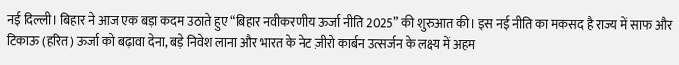नई दिल्ली। बिहार ने आज एक बड़ा कदम उठाते हुए “बिहार नवीकरणीय ऊर्जा नीति 2025” की शुरुआत की। इस नई नीति का मकसद है राज्य में साफ और टिकाऊ (हरित) ऊर्जा को बढ़ावा देना, बड़े निवेश लाना और भारत के नेट ज़ीरो कार्बन उत्सर्जन के लक्ष्य में अहम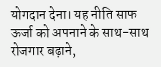योगदान देना। यह नीति साफ ऊर्जा को अपनाने के साथ-साथ रोजगार बढ़ाने,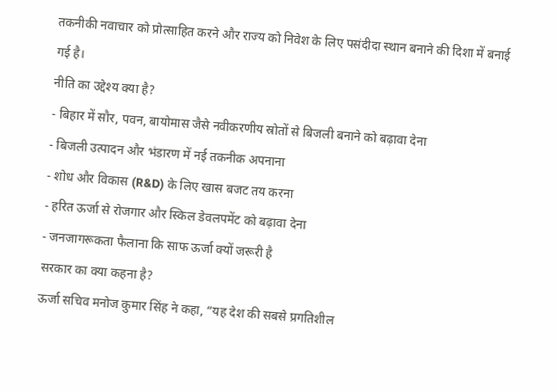तकनीकी नवाचार को प्रोत्साहित करने और राज्य को निवेश के लिए पसंदीदा स्थान बनाने की दिशा में बनाई गई है।
नीति का उद्देश्य क्या है?
- बिहार में सौर, पवन, बायोमास जैसे नवीकरणीय स्रोतों से बिजली बनाने को बढ़ावा देना
- बिजली उत्पादन और भंडारण में नई तकनीक अपनाना
- शोध और विकास (R&D) के लिए खास बजट तय करना
- हरित ऊर्जा से रोजगार और स्किल डेवलपमेंट को बढ़ावा देना
- जनजागरूकता फैलाना कि साफ ऊर्जा क्यों जरूरी है
सरकार का क्या कहना है?
ऊर्जा सचिव मनोज कुमार सिंह ने कहा, “यह देश की सबसे प्रगतिशील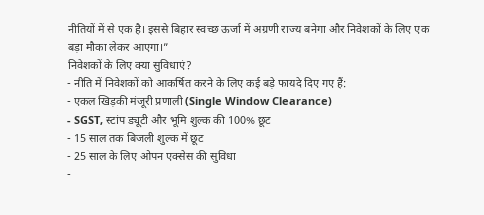नीतियों में से एक है। इससे बिहार स्वच्छ ऊर्जा में अग्रणी राज्य बनेगा और निवेशकों के लिए एक बड़ा मौका लेकर आएगा।”
निवेशकों के लिए क्या सुविधाएं?
- नीति में निवेशकों को आकर्षित करने के लिए कई बड़े फायदे दिए गए हैं:
- एकल खिड़की मंजूरी प्रणाली (Single Window Clearance)
- SGST, स्टांप ड्यूटी और भूमि शुल्क की 100% छूट
- 15 साल तक बिजली शुल्क में छूट
- 25 साल के लिए ओपन एक्सेस की सुविधा
-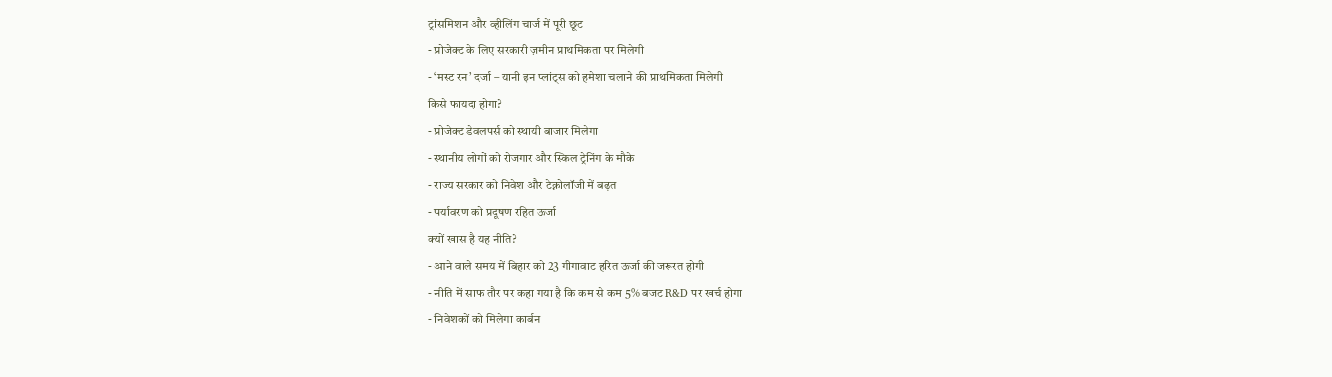ट्रांसमिशन और व्हीलिंग चार्ज में पूरी छूट
- प्रोजेक्ट के लिए सरकारी ज़मीन प्राथमिकता पर मिलेगी
- ‘मस्ट रन’ दर्जा – यानी इन प्लांट्स को हमेशा चलाने की प्राथमिकता मिलेगी
किसे फायदा होगा?
- प्रोजेक्ट डेवलपर्स को स्थायी बाजार मिलेगा
- स्थानीय लोगों को रोजगार और स्किल ट्रेनिंग के मौके
- राज्य सरकार को निवेश और टेक्नोलॉजी में बढ़त
- पर्यावरण को प्रदूषण रहित ऊर्जा
क्यों खास है यह नीति?
- आने वाले समय में बिहार को 23 गीगावाट हरित ऊर्जा की जरूरत होगी
- नीति में साफ तौर पर कहा गया है कि कम से कम 5% बजट R&D पर खर्च होगा
- निवेशकों को मिलेगा कार्बन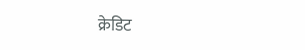क्रेडिट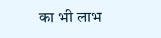का भी लाभ